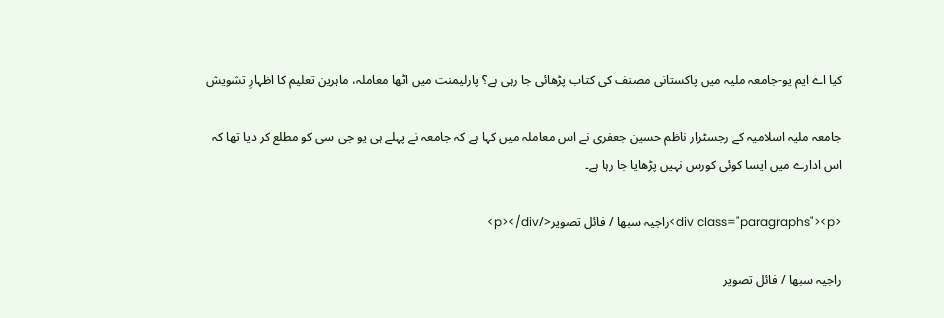کیا اے ایم یو-جامعہ ملیہ میں پاکستانی مصنف کی کتاب پڑھائی جا رہی ہے؟ پارلیمنت میں اٹھا معاملہ، ماہرین تعلیم کا اظہارِ تشویش

جامعہ ملیہ اسلامیہ کے رجسٹرار ناظم حسین جعفری نے اس معاملہ میں کہا ہے کہ جامعہ نے پہلے ہی یو جی سی کو مطلع کر دیا تھا کہ اس ادارے میں ایسا کوئی کورس نہیں پڑھایا جا رہا ہے۔

<div class="paragraphs"><p>راجیہ سبھا / فائل تصویر</p></div>

راجیہ سبھا / فائل تصویر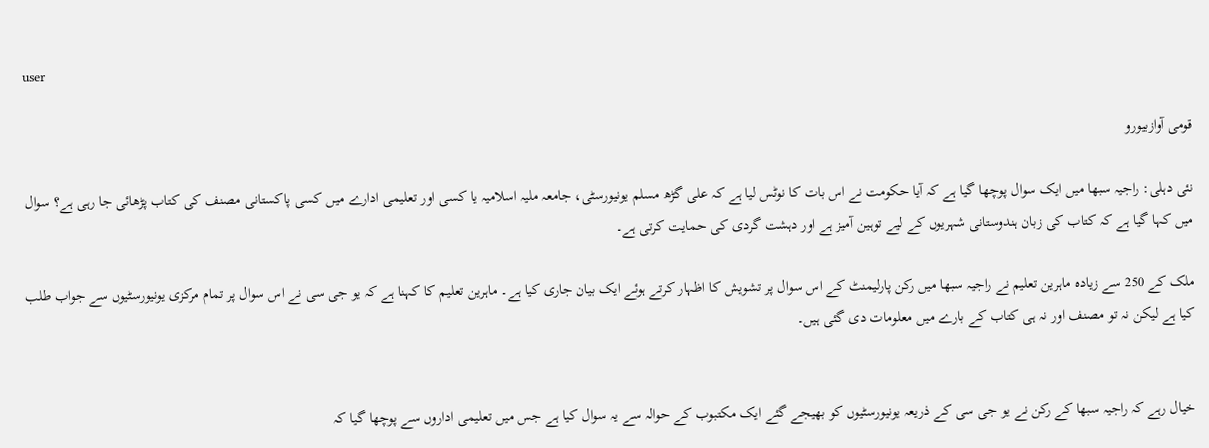user

قومی آوازبیورو

نئی دہلی: راجیہ سبھا میں ایک سوال پوچھا گیا ہے کہ آیا حکومت نے اس بات کا نوٹس لیا ہے کہ علی گڑھ مسلم یونیورسٹی، جامعہ ملیہ اسلامیہ یا کسی اور تعلیمی ادارے میں کسی پاکستانی مصنف کی کتاب پڑھائی جا رہی ہے؟ سوال میں کہا گیا ہے کہ کتاب کی زبان ہندوستانی شہریوں کے لیے توہین آمیز ہے اور دہشت گردی کی حمایت کرتی ہے۔

ملک کے 250 سے زیادہ ماہرین تعلیم نے راجیہ سبھا میں رکن پارلیمنٹ کے اس سوال پر تشویش کا اظہار کرتے ہوئے ایک بیان جاری کیا ہے۔ ماہرین تعلیم کا کہنا ہے کہ یو جی سی نے اس سوال پر تمام مرکزی یونیورسٹیوں سے جواب طلب کیا ہے لیکن نہ تو مصنف اور نہ ہی کتاب کے بارے میں معلومات دی گئی ہیں۔


خیال رہے کہ راجیہ سبھا کے رکن نے یو جی سی کے ذریعہ یونیورسٹیوں کو بھیجے گئے ایک مکتبوب کے حوالہ سے یہ سوال کیا ہے جس میں تعلیمی اداروں سے پوچھا گیا کہ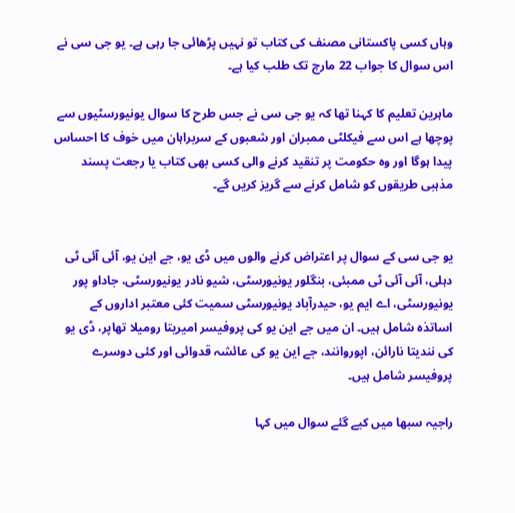وہاں کسی پاکستانی مصنف کی کتاب تو نہیں پڑھائی جا رہی ہے۔ یو جی سی نے اس سوال کا جواب 22 مارچ تک طلب کیا ہے۔

ماہرین تعلیم کا کہنا تھا کہ یو جی سی نے جس طرح کا سوال یونیورسٹیوں سے پوچھا ہے اس سے فیکلٹی ممبران اور شعبوں کے سربراہان میں خوف کا احساس پیدا ہوگا اور وہ حکومت پر تنقید کرنے والی کسی بھی کتاب یا رجعت پسند مذہبی طریقوں کو شامل کرنے سے گریز کریں گے۔


یو جی سی کے سوال پر اعتراض کرنے والوں میں ڈی یو، جے این یو، آئی آئی ٹی دہلی، آئی آئی ٹی ممبئی، بنگلور یونیورسٹی، شیو نادر یونیورسٹی، جاداو پور یونیورسٹی، اے ایم یو، حیدرآباد یونیورسٹی سمیت کئی معتبر اداروں کے اساتذہ شامل ہیں۔ ان میں جے این یو کی پروفیسر امیریتا رومیلا تھاپر، ڈی یو کی نندیتا نارائن، اپوروانند، جے این یو کی عائشہ قدوائی اور کئی دوسرے پروفیسر شامل ہیں۔

راجیہ سبھا میں کیے گئے سوال میں کہا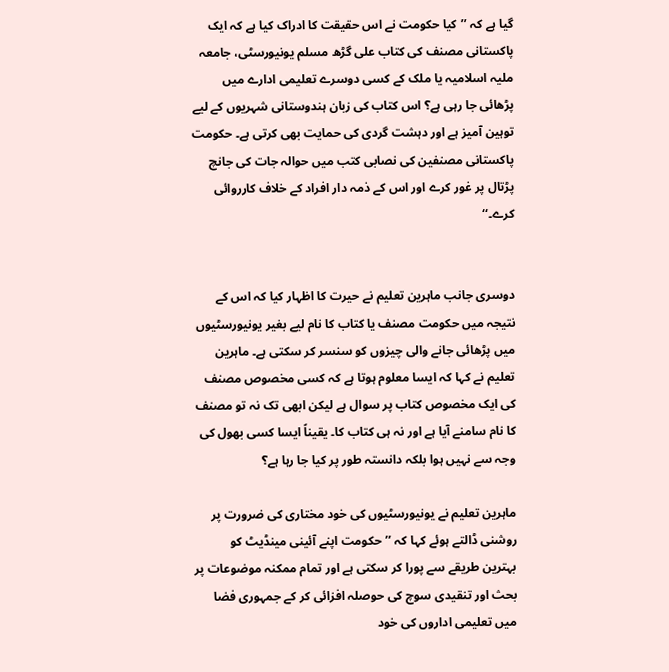گیا ہے کہ ’’کیا حکومت نے اس حقیقت کا ادراک کیا ہے کہ ایک پاکستانی مصنف کی کتاب علی گڑھ مسلم یونیورسٹی، جامعہ ملیہ اسلامیہ یا ملک کے کسی دوسرے تعلیمی ادارے میں پڑھائی جا رہی ہے؟ اس کتاب کی زبان ہندوستانی شہریوں کے لیے توہین آمیز ہے اور دہشت گردی کی حمایت بھی کرتی ہے۔ حکومت پاکستانی مصنفین کی نصابی کتب میں حوالہ جات کی جانچ پڑتال پر غور کرے اور اس کے ذمہ دار افراد کے خلاف کارروائی کرے۔‘‘


دوسری جانب ماہرین تعلیم نے حیرت کا اظہار کیا کہ اس کے نتیجہ میں حکومت مصنف یا کتاب کا نام لیے بغیر یونیورسٹیوں میں پڑھائی جانے والی چیزوں کو سنسر کر سکتی ہے۔ ماہرین تعلیم نے کہا کہ ایسا معلوم ہوتا ہے کہ کسی مخصوص مصنف کی ایک مخصوص کتاب پر سوال ہے لیکن ابھی تک نہ تو مصنف کا نام سامنے آیا ہے اور نہ ہی کتاب کا۔ یقیناً ایسا کسی بھول کی وجہ سے نہیں ہوا بلکہ دانستہ طور پر کیا جا رہا ہے؟

ماہرین تعلیم نے یونیورسٹیوں کی خود مختاری کی ضرورت پر روشنی ڈالتے ہوئے کہا کہ ’’حکومت اپنے آئینی مینڈیٹ کو بہترین طریقے سے پورا کر سکتی ہے اور تمام ممکنہ موضوعات پر بحث اور تنقیدی سوچ کی حوصلہ افزائی کر کے جمہوری فضا میں تعلیمی اداروں کی خود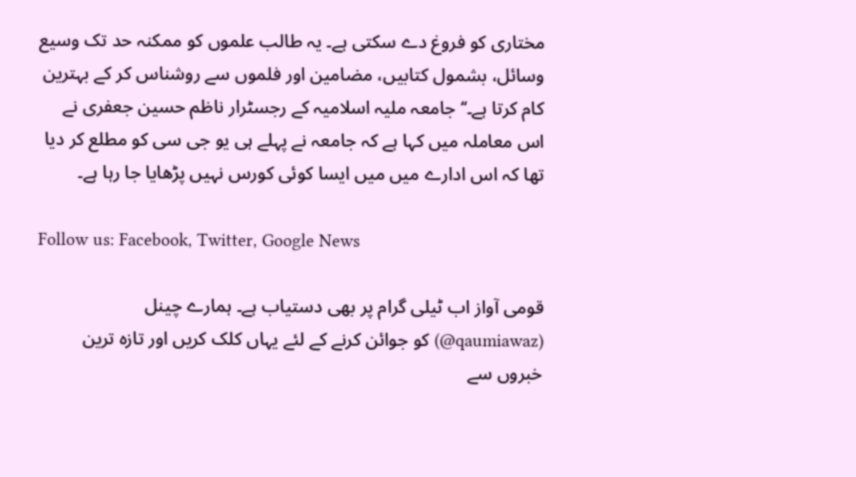مختاری کو فروغ دے سکتی ہے۔ یہ طالب علموں کو ممکنہ حد تک وسیع وسائل، بشمول کتابیں، مضامین اور فلموں سے روشناس کر کے بہترین کام کرتا ہے۔‘‘ جامعہ ملیہ اسلامیہ کے رجسٹرار ناظم حسین جعفری نے اس معاملہ میں کہا ہے کہ جامعہ نے پہلے ہی یو جی سی کو مطلع کر دیا تھا کہ اس ادارے میں میں ایسا کوئی کورس نہیں پڑھایا جا رہا ہے۔

Follow us: Facebook, Twitter, Google News

قومی آواز اب ٹیلی گرام پر بھی دستیاب ہے۔ ہمارے چینل (qaumiawaz@) کو جوائن کرنے کے لئے یہاں کلک کریں اور تازہ ترین خبروں سے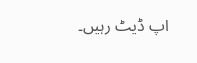اپ ڈیٹ رہیں۔